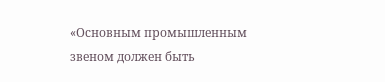«Основным промышленным звеном должен быть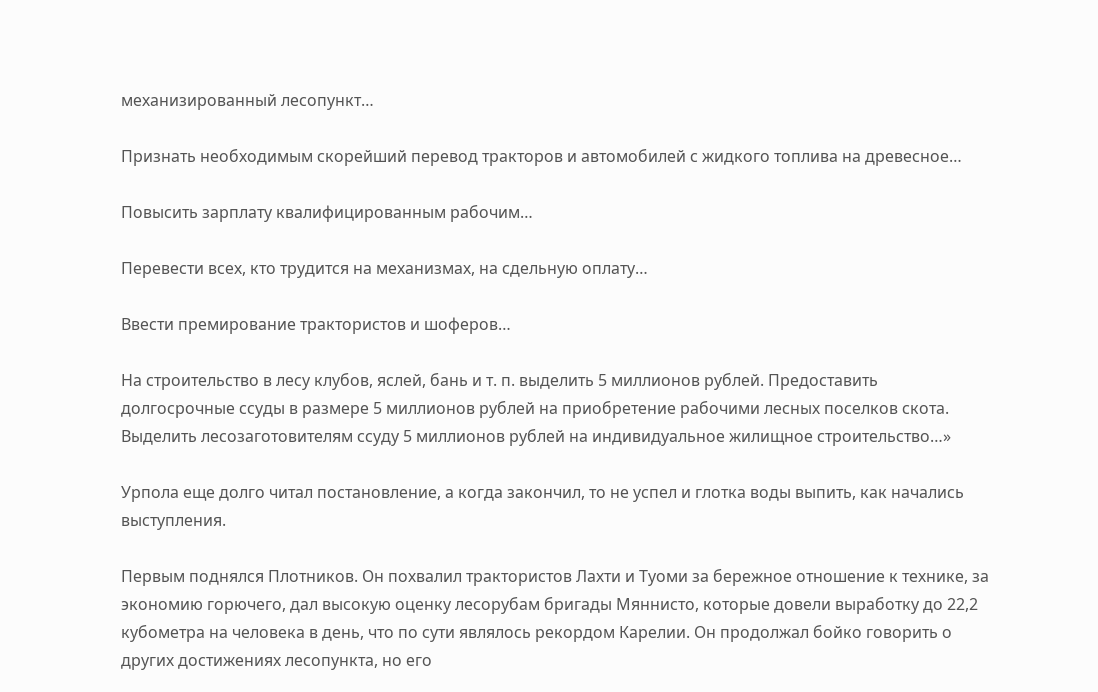механизированный лесопункт…

Признать необходимым скорейший перевод тракторов и автомобилей с жидкого топлива на древесное…

Повысить зарплату квалифицированным рабочим…

Перевести всех, кто трудится на механизмах, на сдельную оплату…

Ввести премирование трактористов и шоферов…

На строительство в лесу клубов, яслей, бань и т. п. выделить 5 миллионов рублей. Предоставить долгосрочные ссуды в размере 5 миллионов рублей на приобретение рабочими лесных поселков скота. Выделить лесозаготовителям ссуду 5 миллионов рублей на индивидуальное жилищное строительство…»

Урпола еще долго читал постановление, а когда закончил, то не успел и глотка воды выпить, как начались выступления.

Первым поднялся Плотников. Он похвалил трактористов Лахти и Туоми за бережное отношение к технике, за экономию горючего, дал высокую оценку лесорубам бригады Мяннисто, которые довели выработку до 22,2 кубометра на человека в день, что по сути являлось рекордом Карелии. Он продолжал бойко говорить о других достижениях лесопункта, но его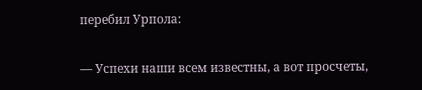перебил Урпола:

— Успехи наши всем известны, а вот просчеты,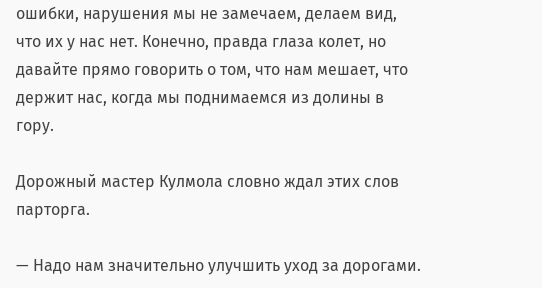ошибки, нарушения мы не замечаем, делаем вид, что их у нас нет. Конечно, правда глаза колет, но давайте прямо говорить о том, что нам мешает, что держит нас, когда мы поднимаемся из долины в гору.

Дорожный мастер Кулмола словно ждал этих слов парторга.

— Надо нам значительно улучшить уход за дорогами.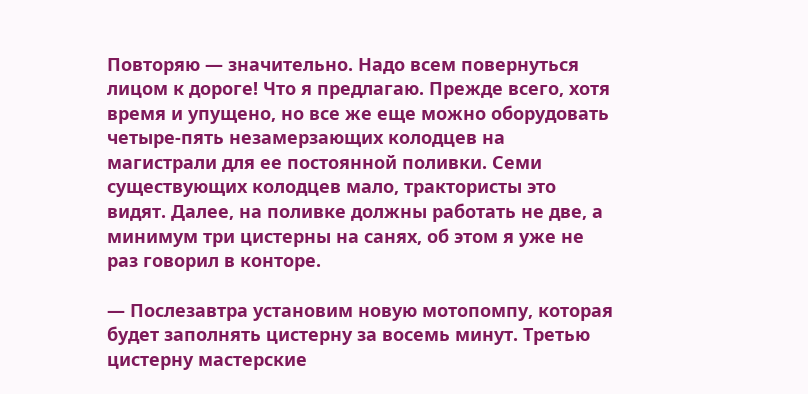Повторяю — значительно. Надо всем повернуться лицом к дороге! Что я предлагаю. Прежде всего, хотя время и упущено, но все же еще можно оборудовать четыре-пять незамерзающих колодцев на магистрали для ее постоянной поливки. Семи существующих колодцев мало, трактористы это видят. Далее, на поливке должны работать не две, а минимум три цистерны на санях, об этом я уже не раз говорил в конторе.

— Послезавтра установим новую мотопомпу, которая будет заполнять цистерну за восемь минут. Третью цистерну мастерские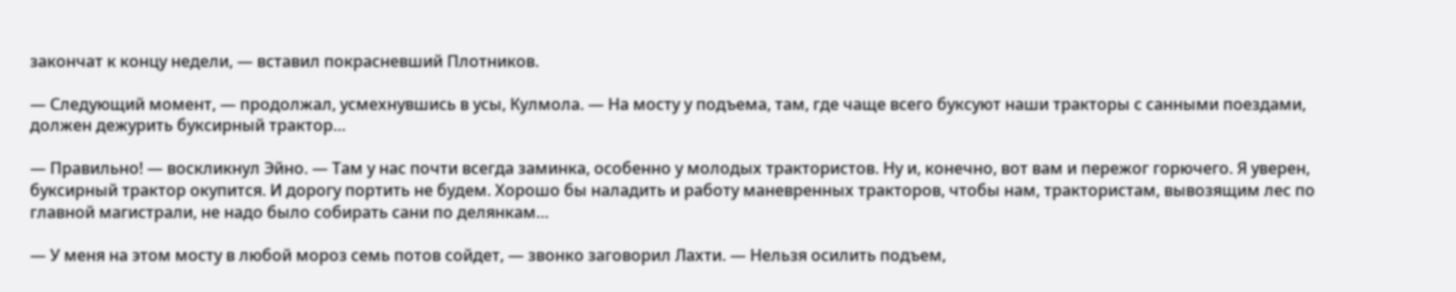закончат к концу недели, — вставил покрасневший Плотников.

— Следующий момент, — продолжал, усмехнувшись в усы, Кулмола. — На мосту у подъема, там, где чаще всего буксуют наши тракторы с санными поездами, должен дежурить буксирный трактор…

— Правильно! — воскликнул Эйно. — Там у нас почти всегда заминка, особенно у молодых трактористов. Ну и, конечно, вот вам и пережог горючего. Я уверен, буксирный трактор окупится. И дорогу портить не будем. Хорошо бы наладить и работу маневренных тракторов, чтобы нам, трактористам, вывозящим лес по главной магистрали, не надо было собирать сани по делянкам…

— У меня на этом мосту в любой мороз семь потов сойдет, — звонко заговорил Лахти. — Нельзя осилить подъем,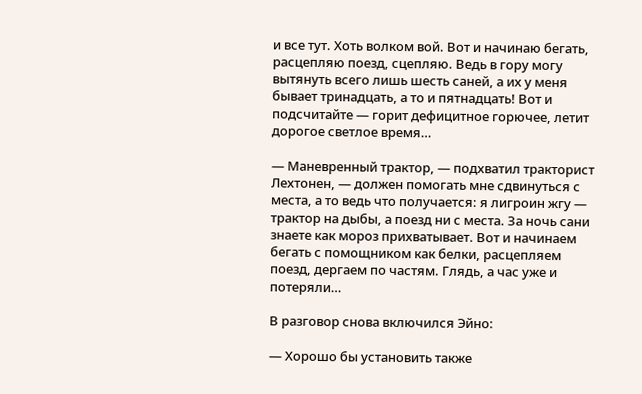и все тут. Хоть волком вой. Вот и начинаю бегать, расцепляю поезд, сцепляю. Ведь в гору могу вытянуть всего лишь шесть саней, а их у меня бывает тринадцать, а то и пятнадцать! Вот и подсчитайте — горит дефицитное горючее, летит дорогое светлое время…

— Маневренный трактор, — подхватил тракторист Лехтонен, — должен помогать мне сдвинуться с места, а то ведь что получается: я лигроин жгу — трактор на дыбы, а поезд ни с места. За ночь сани знаете как мороз прихватывает. Вот и начинаем бегать с помощником как белки, расцепляем поезд, дергаем по частям. Глядь, а час уже и потеряли…

В разговор снова включился Эйно:

— Хорошо бы установить также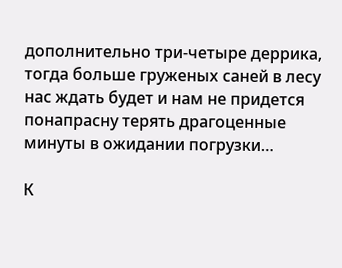дополнительно три-четыре деррика, тогда больше груженых саней в лесу нас ждать будет и нам не придется понапрасну терять драгоценные минуты в ожидании погрузки…

К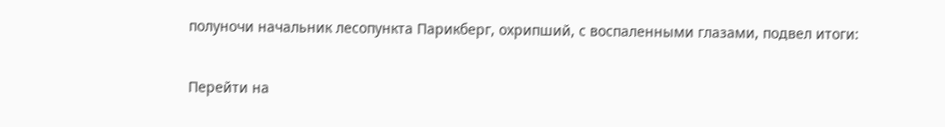полуночи начальник лесопункта Парикберг, охрипший, с воспаленными глазами, подвел итоги:

Перейти на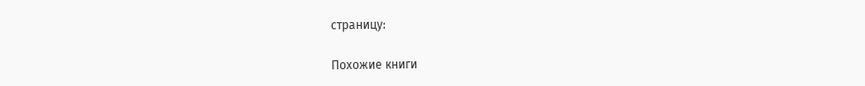страницу:

Похожие книги